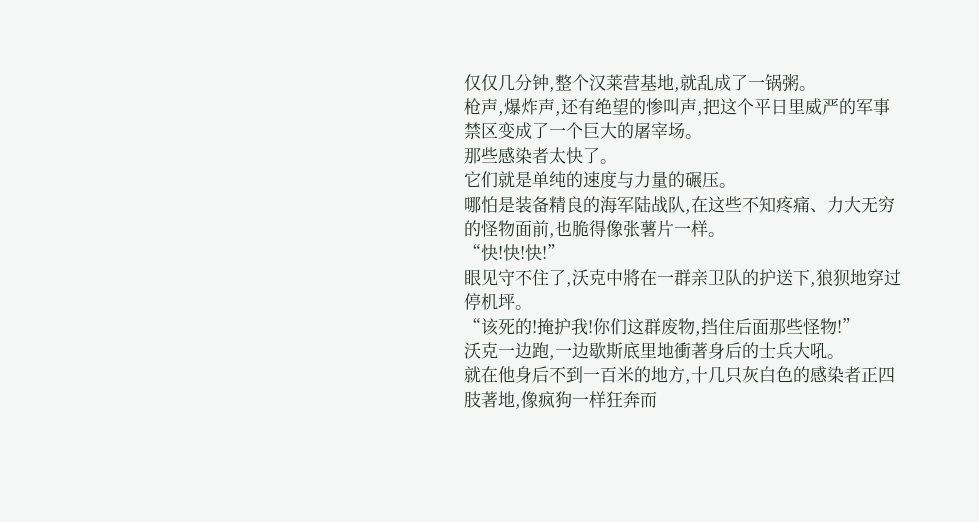仅仅几分钟,整个汉莱营基地,就乱成了一锅粥。
枪声,爆炸声,还有绝望的惨叫声,把这个平日里威严的军事禁区变成了一个巨大的屠宰场。
那些感染者太快了。
它们就是单纯的速度与力量的碾压。
哪怕是装备精良的海军陆战队,在这些不知疼痛、力大无穷的怪物面前,也脆得像张薯片一样。
“快!快!快!”
眼见守不住了,沃克中將在一群亲卫队的护送下,狼狈地穿过停机坪。
“该死的!掩护我!你们这群废物,挡住后面那些怪物!”
沃克一边跑,一边歇斯底里地衝著身后的士兵大吼。
就在他身后不到一百米的地方,十几只灰白色的感染者正四肢著地,像疯狗一样狂奔而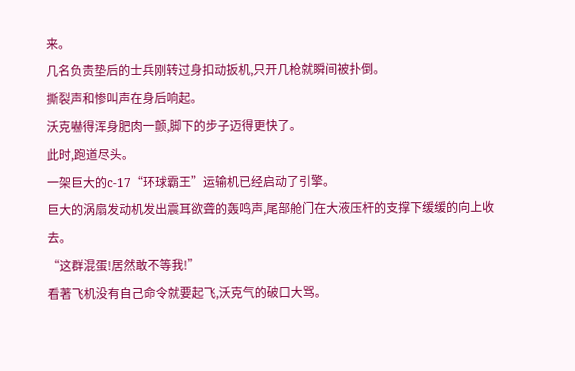来。
几名负责垫后的士兵刚转过身扣动扳机,只开几枪就瞬间被扑倒。
撕裂声和惨叫声在身后响起。
沃克嚇得浑身肥肉一颤,脚下的步子迈得更快了。
此时,跑道尽头。
一架巨大的c-17“环球霸王”运输机已经启动了引擎。
巨大的涡扇发动机发出震耳欲聋的轰鸣声,尾部舱门在大液压杆的支撑下缓缓的向上收去。
“这群混蛋!居然敢不等我!”
看著飞机没有自己命令就要起飞,沃克气的破口大骂。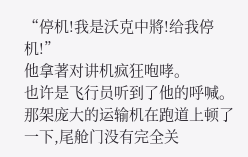“停机!我是沃克中將!给我停机!”
他拿著对讲机疯狂咆哮。
也许是飞行员听到了他的呼喊。
那架庞大的运输机在跑道上顿了一下,尾舱门没有完全关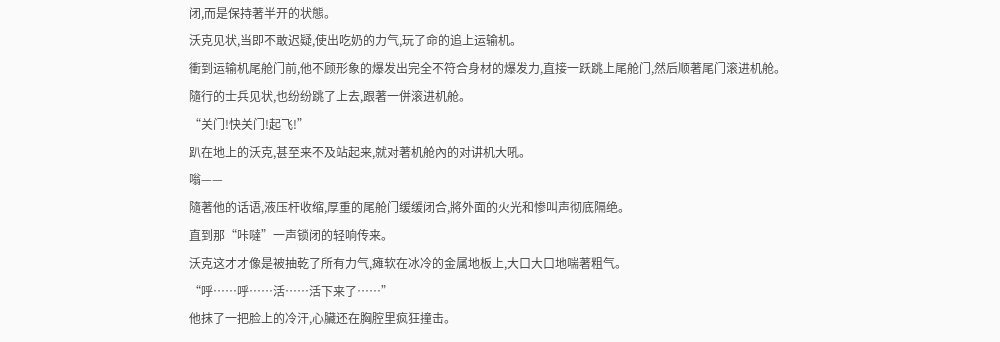闭,而是保持著半开的状態。
沃克见状,当即不敢迟疑,使出吃奶的力气,玩了命的追上运输机。
衝到运输机尾舱门前,他不顾形象的爆发出完全不符合身材的爆发力,直接一跃跳上尾舱门,然后顺著尾门滚进机舱。
隨行的士兵见状,也纷纷跳了上去,跟著一併滚进机舱。
“关门!快关门!起飞!”
趴在地上的沃克,甚至来不及站起来,就对著机舱內的对讲机大吼。
嗡——
隨著他的话语,液压杆收缩,厚重的尾舱门缓缓闭合,將外面的火光和惨叫声彻底隔绝。
直到那“咔噠”一声锁闭的轻响传来。
沃克这才才像是被抽乾了所有力气,瘫软在冰冷的金属地板上,大口大口地喘著粗气。
“呼……呼……活……活下来了……”
他抹了一把脸上的冷汗,心臟还在胸腔里疯狂撞击。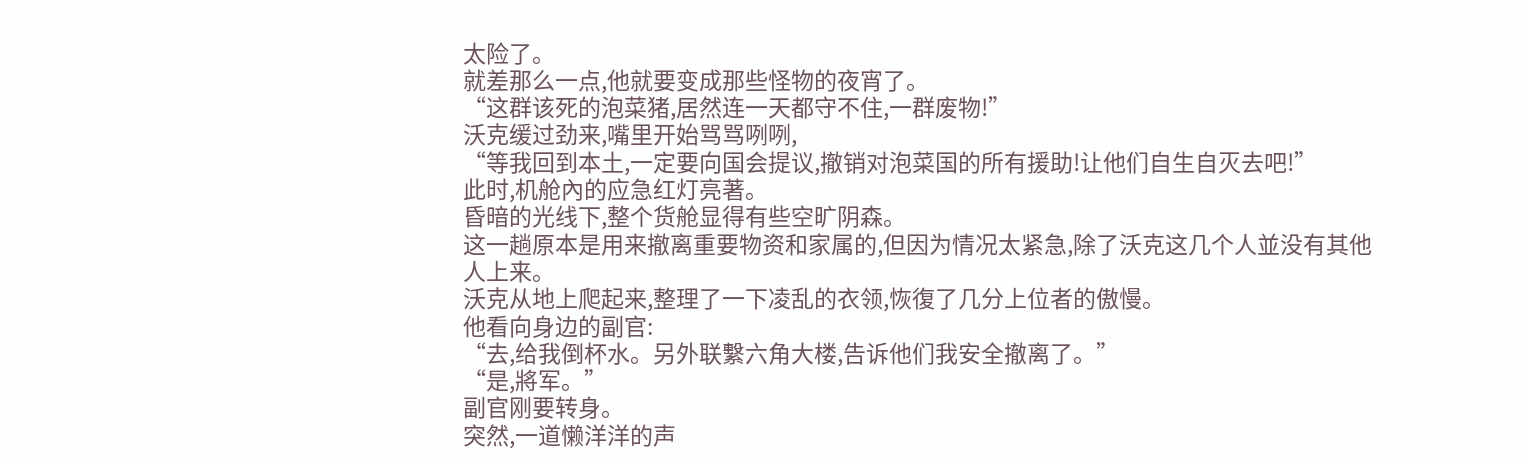太险了。
就差那么一点,他就要变成那些怪物的夜宵了。
“这群该死的泡菜猪,居然连一天都守不住,一群废物!”
沃克缓过劲来,嘴里开始骂骂咧咧,
“等我回到本土,一定要向国会提议,撤销对泡菜国的所有援助!让他们自生自灭去吧!”
此时,机舱內的应急红灯亮著。
昏暗的光线下,整个货舱显得有些空旷阴森。
这一趟原本是用来撤离重要物资和家属的,但因为情况太紧急,除了沃克这几个人並没有其他人上来。
沃克从地上爬起来,整理了一下凌乱的衣领,恢復了几分上位者的傲慢。
他看向身边的副官:
“去,给我倒杯水。另外联繫六角大楼,告诉他们我安全撤离了。”
“是,將军。”
副官刚要转身。
突然,一道懒洋洋的声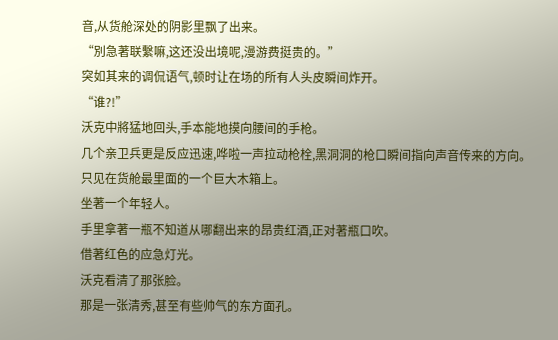音,从货舱深处的阴影里飘了出来。
“別急著联繫嘛,这还没出境呢,漫游费挺贵的。”
突如其来的调侃语气,顿时让在场的所有人头皮瞬间炸开。
“谁?!”
沃克中將猛地回头,手本能地摸向腰间的手枪。
几个亲卫兵更是反应迅速,哗啦一声拉动枪栓,黑洞洞的枪口瞬间指向声音传来的方向。
只见在货舱最里面的一个巨大木箱上。
坐著一个年轻人。
手里拿著一瓶不知道从哪翻出来的昂贵红酒,正对著瓶口吹。
借著红色的应急灯光。
沃克看清了那张脸。
那是一张清秀,甚至有些帅气的东方面孔。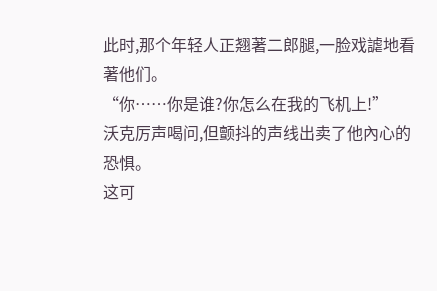此时,那个年轻人正翘著二郎腿,一脸戏謔地看著他们。
“你……你是谁?你怎么在我的飞机上!”
沃克厉声喝问,但颤抖的声线出卖了他內心的恐惧。
这可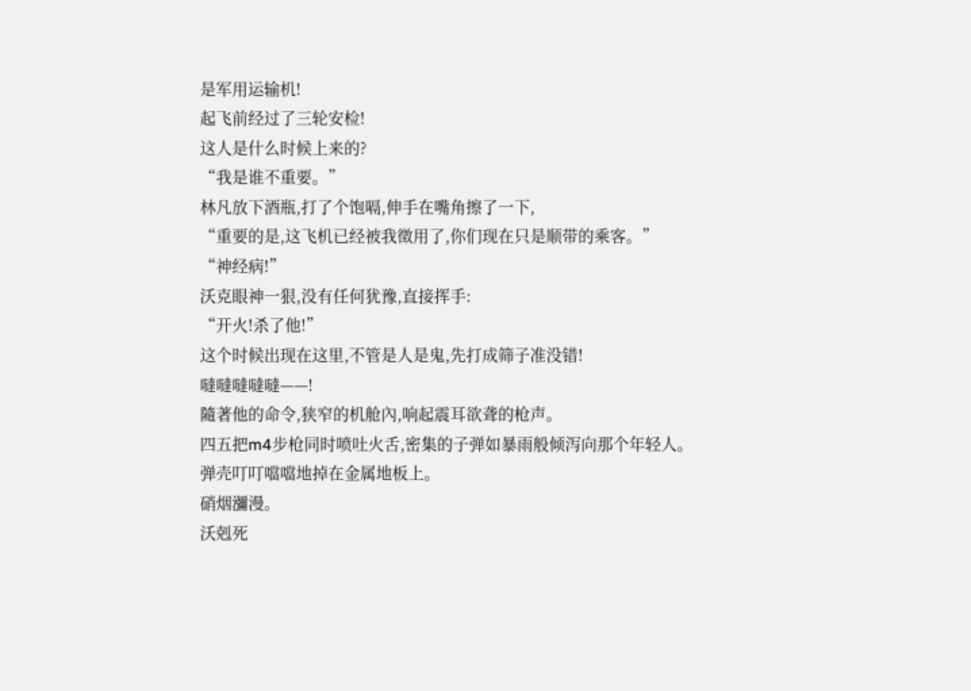是军用运输机!
起飞前经过了三轮安检!
这人是什么时候上来的?
“我是谁不重要。”
林凡放下酒瓶,打了个饱嗝,伸手在嘴角擦了一下,
“重要的是,这飞机已经被我徵用了,你们现在只是顺带的乘客。”
“神经病!”
沃克眼神一狠,没有任何犹豫,直接挥手:
“开火!杀了他!”
这个时候出现在这里,不管是人是鬼,先打成筛子准没错!
噠噠噠噠噠——!
隨著他的命令,狭窄的机舱內,响起震耳欲聋的枪声。
四五把m4步枪同时喷吐火舌,密集的子弹如暴雨般倾泻向那个年轻人。
弹壳叮叮噹噹地掉在金属地板上。
硝烟瀰漫。
沃剋死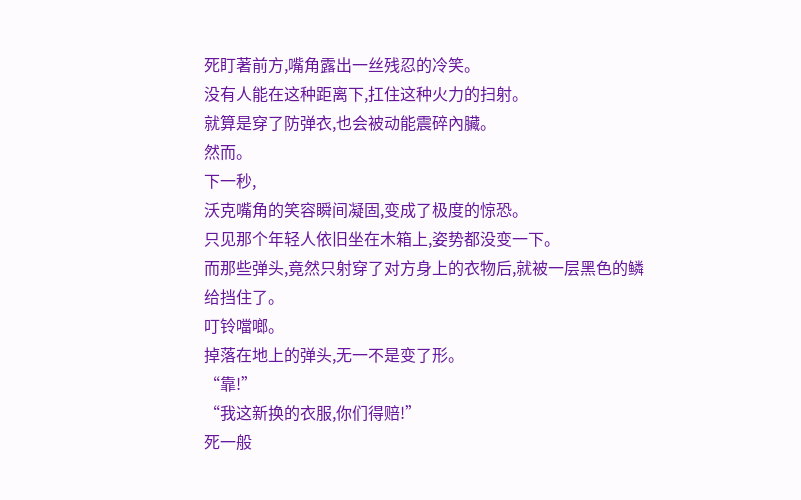死盯著前方,嘴角露出一丝残忍的冷笑。
没有人能在这种距离下,扛住这种火力的扫射。
就算是穿了防弹衣,也会被动能震碎內臟。
然而。
下一秒,
沃克嘴角的笑容瞬间凝固,变成了极度的惊恐。
只见那个年轻人依旧坐在木箱上,姿势都没变一下。
而那些弹头,竟然只射穿了对方身上的衣物后,就被一层黑色的鳞给挡住了。
叮铃噹啷。
掉落在地上的弹头,无一不是变了形。
“靠!”
“我这新换的衣服,你们得赔!”
死一般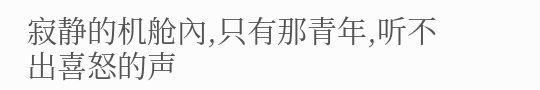寂静的机舱內,只有那青年,听不出喜怒的声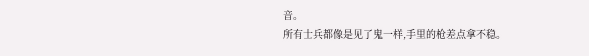音。
所有士兵都像是见了鬼一样,手里的枪差点拿不稳。